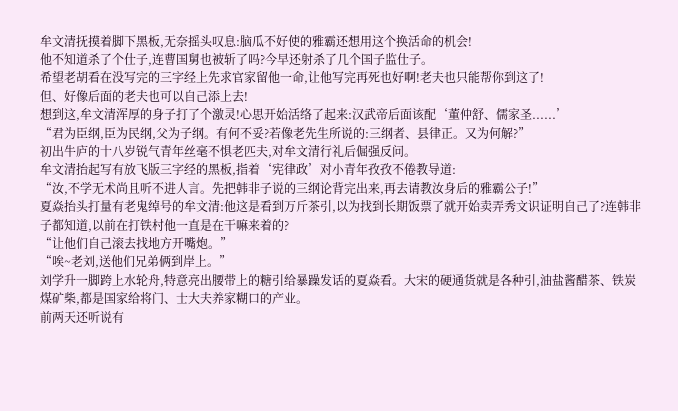牟文清抚摸着脚下黑板,无奈摇头叹息:脑瓜不好使的雅霸还想用这个换活命的机会!
他不知道杀了个仕子,连曹国舅也被斩了吗?今早还射杀了几个国子监仕子。
希望老胡看在没写完的三字经上先求官家留他一命,让他写完再死也好啊!老夫也只能帮你到这了!
但、好像后面的老夫也可以自己添上去!
想到这,牟文清浑厚的身子打了个激灵!心思开始活络了起来:汉武帝后面该配‘董仲舒、儒家圣......’
“君为臣纲,臣为民纲,父为子纲。有何不妥?若像老先生所说的:三纲者、县律正。又为何解?”
初出牛庐的十八岁锐气青年丝毫不惧老匹夫,对牟文清行礼后倔强反问。
牟文清抬起写有放飞版三字经的黑板,指着‘宪律政’对小青年孜孜不倦教导道:
“汝,不学无术尚且听不进人言。先把韩非子说的三纲论背完出来,再去请教汝身后的雅霸公子!”
夏焱抬头打量有老鬼绰号的牟文清:他这是看到万斤茶引,以为找到长期饭票了就开始卖弄秀文识证明自己了?连韩非子都知道,以前在打铁村他一直是在干嘛来着的?
“让他们自己滚去找地方开嘴炮。”
“唉~老刘,送他们兄弟俩到岸上。”
刘学升一脚跨上水轮舟,特意亮出腰带上的糖引给暴躁发话的夏焱看。大宋的硬通货就是各种引,油盐酱醋茶、铁炭煤矿柴,都是国家给将门、士大夫养家糊口的产业。
前两天还听说有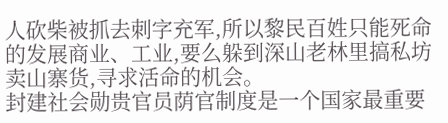人砍柴被抓去刺字充军,所以黎民百姓只能死命的发展商业、工业,要么躲到深山老林里搞私坊卖山寨货,寻求活命的机会。
封建社会勋贵官员荫官制度是一个国家最重要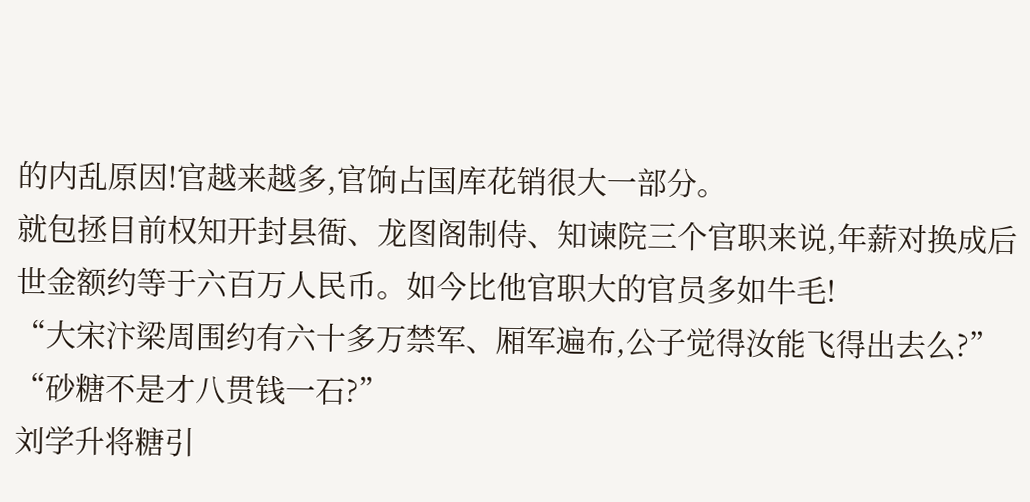的内乱原因!官越来越多,官饷占国库花销很大一部分。
就包拯目前权知开封县衙、龙图阁制侍、知谏院三个官职来说,年薪对换成后世金额约等于六百万人民币。如今比他官职大的官员多如牛毛!
“大宋汴梁周围约有六十多万禁军、厢军遍布,公子觉得汝能飞得出去么?”
“砂糖不是才八贯钱一石?”
刘学升将糖引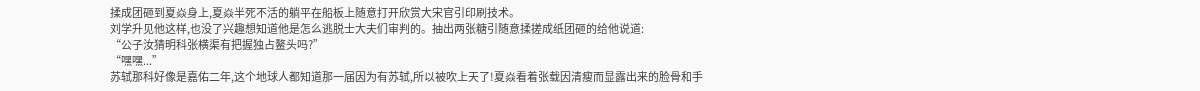揉成团砸到夏焱身上,夏焱半死不活的躺平在船板上随意打开欣赏大宋官引印刷技术。
刘学升见他这样,也没了兴趣想知道他是怎么逃脱士大夫们审判的。抽出两张糖引随意揉搓成纸团砸的给他说道:
“公子汝猜明科张横渠有把握独占鳌头吗?”
“嘿嘿...”
苏轼那科好像是嘉佑二年,这个地球人都知道那一届因为有苏轼,所以被吹上天了!夏焱看着张载因清瘦而显露出来的脸骨和手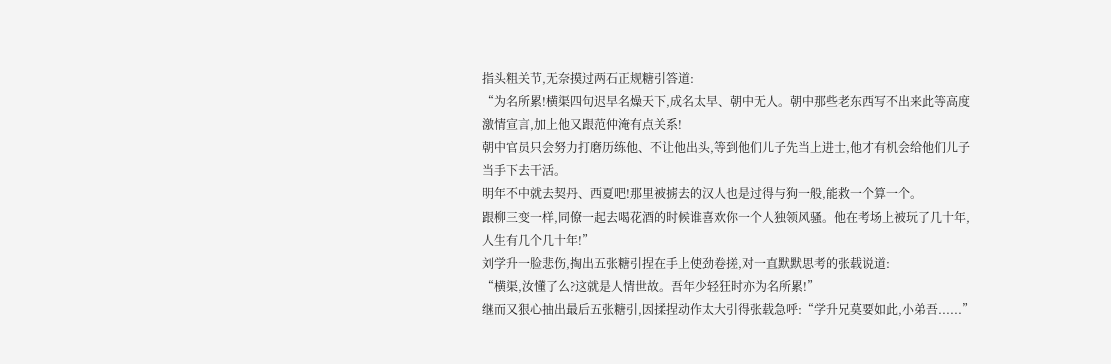指头粗关节,无奈摸过两石正规糖引答道:
“为名所累!横渠四句迟早名燥天下,成名太早、朝中无人。朝中那些老东西写不出来此等高度激情宣言,加上他又跟范仲淹有点关系!
朝中官员只会努力打磨历练他、不让他出头,等到他们儿子先当上进士,他才有机会给他们儿子当手下去干活。
明年不中就去契丹、西夏吧!那里被掳去的汉人也是过得与狗一般,能救一个算一个。
跟柳三变一样,同僚一起去喝花酒的时候谁喜欢你一个人独领风骚。他在考场上被玩了几十年,人生有几个几十年!”
刘学升一脸悲伤,掏出五张糖引捏在手上使劲卷搓,对一直默默思考的张载说道:
“横渠,汝懂了么?这就是人情世故。吾年少轻狂时亦为名所累!”
继而又狠心抽出最后五张糖引,因揉捏动作太大引得张载急呼:“学升兄莫要如此,小弟吾......”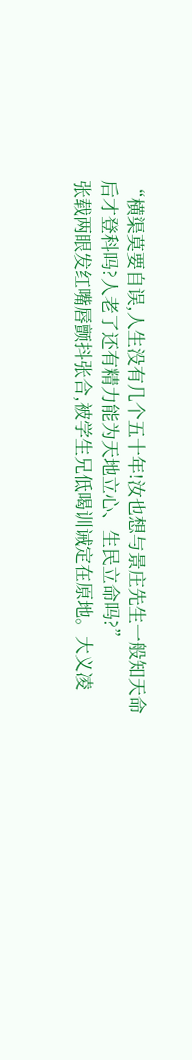“横渠莫要自误,人生没有几个五十年!汝也想与景庄先生一般知天命后才登科吗?人老了还有精力能为天地立心、生民立命吗?”
张载两眼发红嘴唇颤抖张合,被学生兄低喝训诫定在原地。大义凌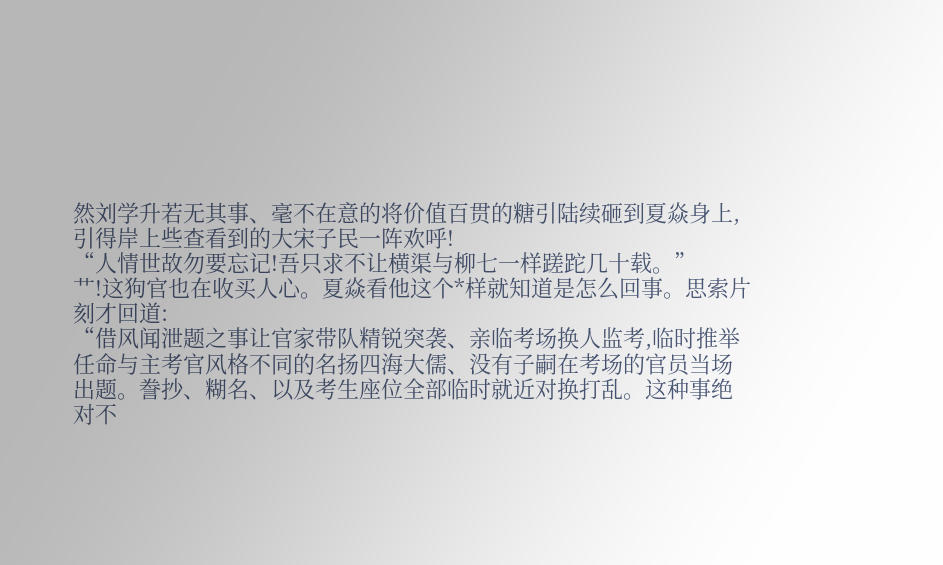然刘学升若无其事、毫不在意的将价值百贯的糖引陆续砸到夏焱身上,引得岸上些查看到的大宋子民一阵欢呼!
“人情世故勿要忘记!吾只求不让横渠与柳七一样蹉跎几十载。”
艹!这狗官也在收买人心。夏焱看他这个*样就知道是怎么回事。思索片刻才回道:
“借风闻泄题之事让官家带队精锐突袭、亲临考场换人监考,临时推举任命与主考官风格不同的名扬四海大儒、没有子嗣在考场的官员当场出题。誊抄、糊名、以及考生座位全部临时就近对换打乱。这种事绝对不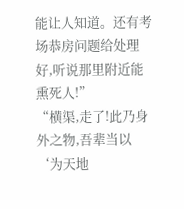能让人知道。还有考场恭房问题给处理好,听说那里附近能熏死人!”
“横渠,走了!此乃身外之物,吾辈当以‘为天地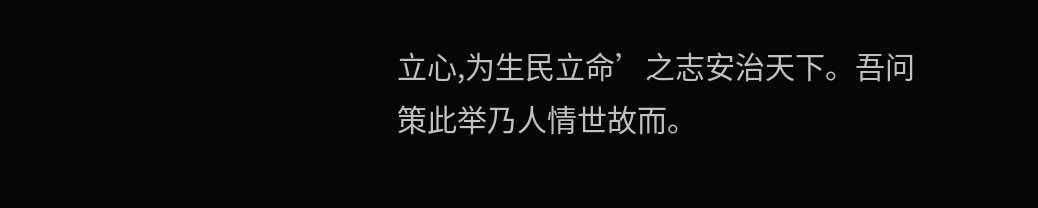立心,为生民立命’之志安治天下。吾问策此举乃人情世故而。